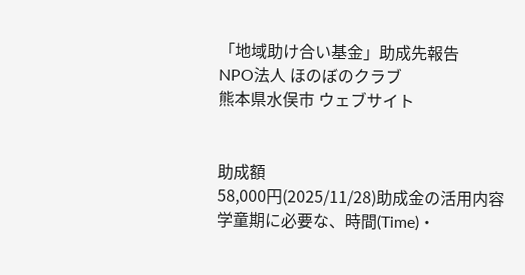「地域助け合い基金」助成先報告
NPO法人 ほのぼのクラブ
熊本県水俣市 ウェブサイト


助成額
58,000円(2025/11/28)助成⾦の活⽤内容
学童期に必要な、時間(Time)・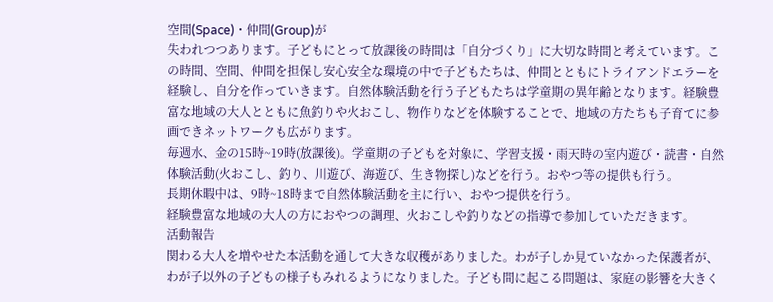空間(Space)・仲間(Group)が
失われつつあります。子どもにとって放課後の時間は「自分づくり」に大切な時間と考えています。この時間、空間、仲間を担保し安心安全な環境の中で子どもたちは、仲間とともにトライアンドエラーを経験し、自分を作っていきます。自然体験活動を行う子どもたちは学童期の異年齢となります。経験豊富な地域の大人とともに魚釣りや火おこし、物作りなどを体験することで、地域の方たちも子育てに参画できネットワークも広がります。
毎週水、金の15時~19時(放課後)。学童期の子どもを対象に、学習支援・雨天時の室内遊び・読書・自然体験活動(火おこし、釣り、川遊び、海遊び、生き物探し)などを行う。おやつ等の提供も行う。
長期休暇中は、9時~18時まで自然体験活動を主に行い、おやつ提供を行う。
経験豊富な地域の大人の方におやつの調理、火おこしや釣りなどの指導で参加していただきます。
活動報告
関わる大人を増やせた本活動を通して大きな収穫がありました。わが子しか見ていなかった保護者が、わが子以外の子どもの様子もみれるようになりました。子ども間に起こる問題は、家庭の影響を大きく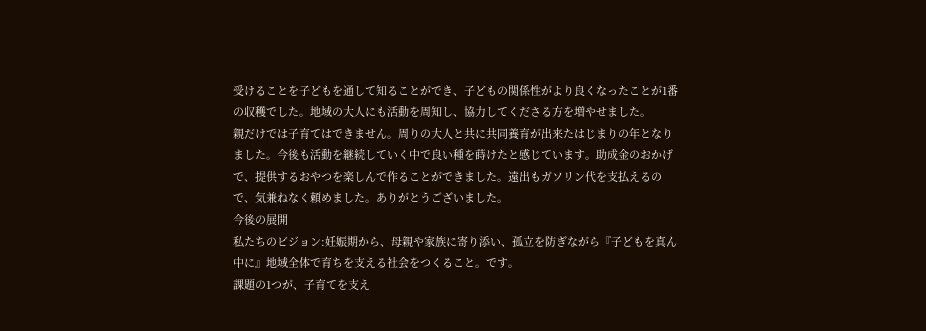受けることを子どもを通して知ることができ、子どもの関係性がより良くなったことが1番の収穫でした。地域の大人にも活動を周知し、協力してくださる方を増やせました。
親だけでは子育てはできません。周りの大人と共に共同養育が出来たはじまりの年となりました。今後も活動を継続していく中で良い種を蒔けたと感じています。助成金のおかげで、提供するおやつを楽しんで作ることができました。遠出もガソリン代を支払えるので、気兼ねなく頼めました。ありがとうございました。
今後の展開
私たちのビジョン:妊娠期から、母親や家族に寄り添い、孤立を防ぎながら『子どもを真ん中に』地域全体で育ちを支える社会をつくること。です。
課題の1つが、子育てを支え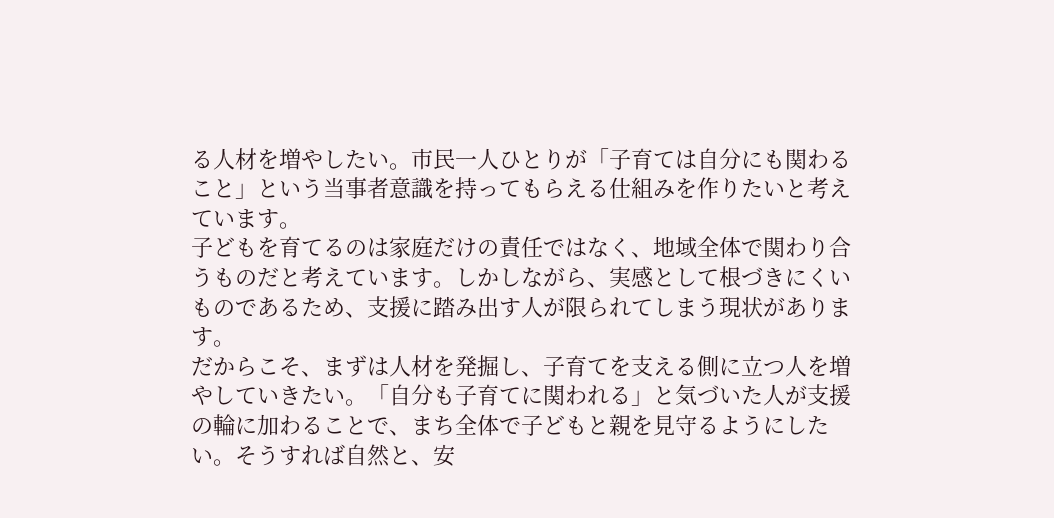る人材を増やしたい。市民一人ひとりが「子育ては自分にも関わること」という当事者意識を持ってもらえる仕組みを作りたいと考えています。
子どもを育てるのは家庭だけの責任ではなく、地域全体で関わり合うものだと考えています。しかしながら、実感として根づきにくいものであるため、支援に踏み出す人が限られてしまう現状があります。
だからこそ、まずは人材を発掘し、子育てを支える側に立つ人を増やしていきたい。「自分も子育てに関われる」と気づいた人が支援の輪に加わることで、まち全体で子どもと親を見守るようにしたい。そうすれば自然と、安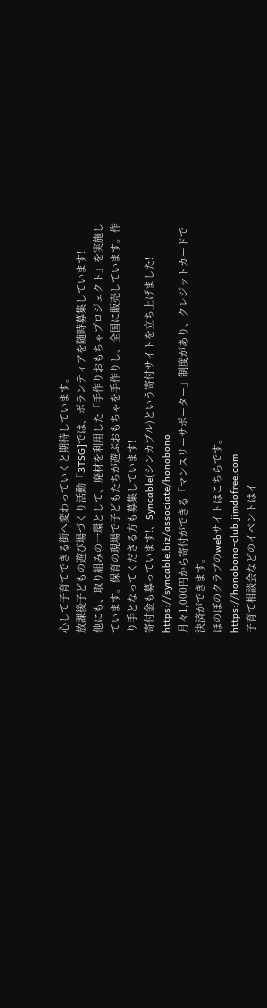心して子育てできる街へ変わっていくと期待しています。
放課後子どもの遊び場づくり活動「3TSG]では、ボランティアを随時募集しています!
他にも、取り組みの一環として、廃材を利用した「手作りおもちゃプロジェクト」を実施しています。保育の現場で子どもたちが遊ぶおもちゃを手作りし、全国に販売しています。作り手となってくださる方も募集しています!
寄付金も募っています!、Syncable(シンカブル)という寄付サイトを立ち上げました!
https://syncable.biz/associate/honobono
月々1,000円から寄付ができる「マンスリーサポーター」制度があり、クレジットカードで決済ができます。
ほのぼのクラブのwebサイトはこちらです。
https://honobono-club.jimdofree.com
子育て相談会などのイベントはイ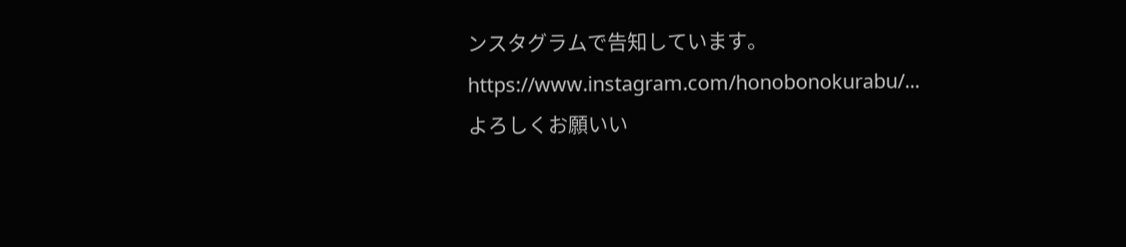ンスタグラムで告知しています。
https://www.instagram.com/honobonokurabu/...
よろしくお願いい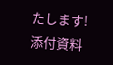たします!
添付資料